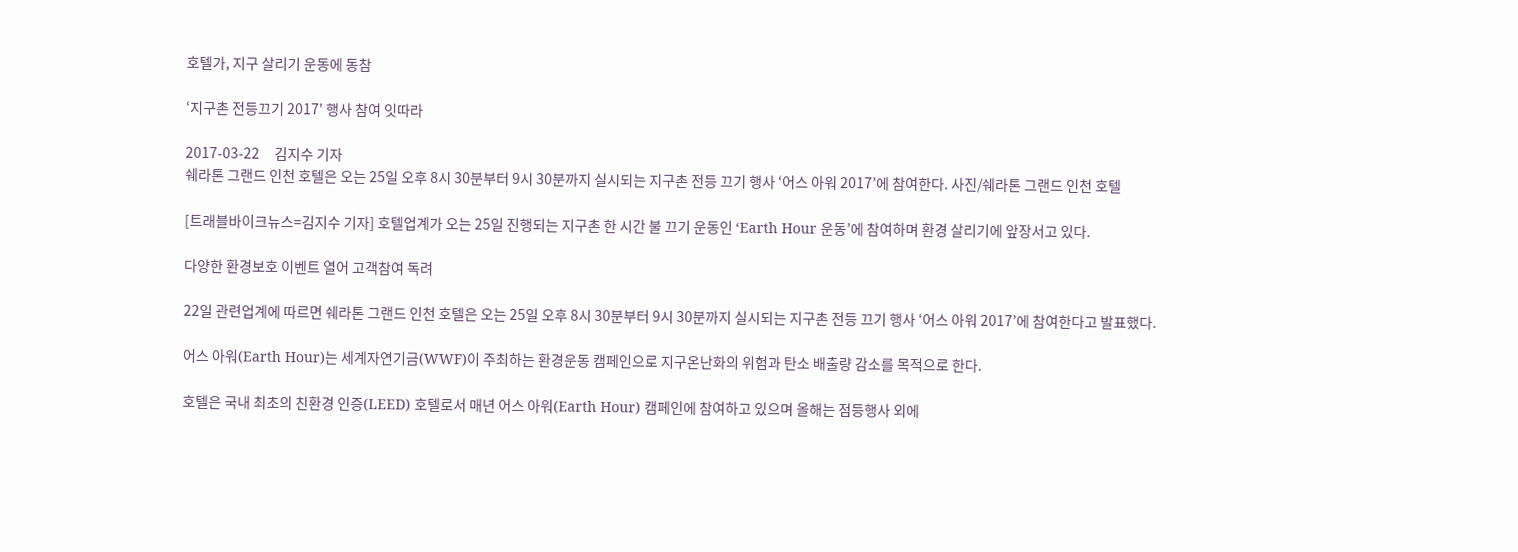호텔가, 지구 살리기 운동에 동참

‘지구촌 전등끄기 2017' 행사 참여 잇따라

2017-03-22     김지수 기자
쉐라톤 그랜드 인천 호텔은 오는 25일 오후 8시 30분부터 9시 30분까지 실시되는 지구촌 전등 끄기 행사 ‘어스 아워 2017’에 참여한다. 사진/쉐라톤 그랜드 인천 호텔

[트래블바이크뉴스=김지수 기자] 호텔업계가 오는 25일 진행되는 지구촌 한 시간 불 끄기 운동인 ‘Earth Hour 운동’에 참여하며 환경 살리기에 앞장서고 있다.

다양한 환경보호 이벤트 열어 고객참여 독려

22일 관련업계에 따르면 쉐라톤 그랜드 인천 호텔은 오는 25일 오후 8시 30분부터 9시 30분까지 실시되는 지구촌 전등 끄기 행사 ‘어스 아워 2017’에 참여한다고 발표했다.

어스 아워(Earth Hour)는 세계자연기금(WWF)이 주최하는 환경운동 캠페인으로 지구온난화의 위험과 탄소 배출량 감소를 목적으로 한다.

호텔은 국내 최초의 친환경 인증(LEED) 호텔로서 매년 어스 아워(Earth Hour) 캠페인에 참여하고 있으며 올해는 점등행사 외에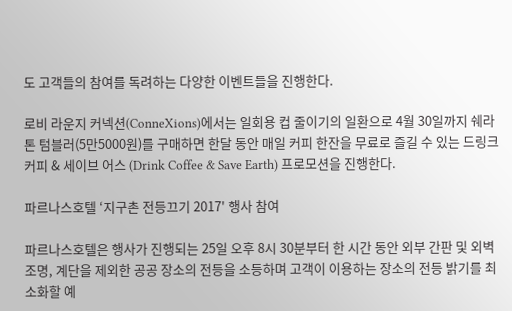도 고객들의 참여를 독려하는 다양한 이벤트들을 진행한다.

로비 라운지 커넥션(ConneXions)에서는 일회용 컵 줄이기의 일환으로 4월 30일까지 쉐라톤 텀블러(5만5000원)를 구매하면 한달 동안 매일 커피 한잔을 무료로 즐길 수 있는 드링크 커피 & 세이브 어스 (Drink Coffee & Save Earth) 프로모션을 진행한다.

파르나스호텔 ‘지구촌 전등끄기 2017' 행사 참여

파르나스호텔은 행사가 진행되는 25일 오후 8시 30분부터 한 시간 동안 외부 간판 및 외벽 조명, 계단을 제외한 공공 장소의 전등을 소등하며 고객이 이용하는 장소의 전등 밝기를 최소화할 예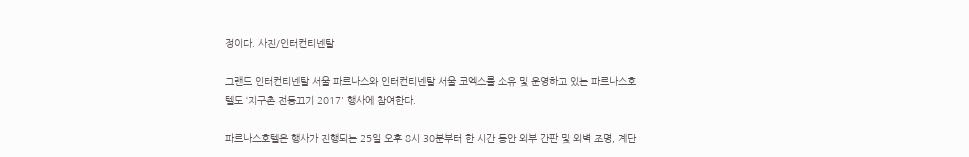정이다. 사진/인터컨티넨탈

그랜드 인터컨티넨탈 서울 파르나스와 인터컨티넨탈 서울 코엑스를 소유 및 운영하고 있는 파르나스호텔도 ‘지구촌 전등끄기 2017' 행사에 참여한다.

파르나스호텔은 행사가 진행되는 25일 오후 8시 30분부터 한 시간 동안 외부 간판 및 외벽 조명, 계단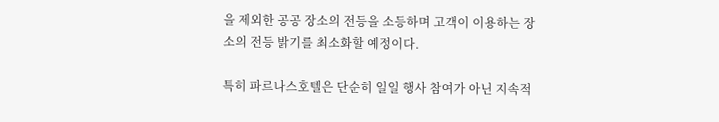을 제외한 공공 장소의 전등을 소등하며 고객이 이용하는 장소의 전등 밝기를 최소화할 예정이다.

특히 파르나스호텔은 단순히 일일 행사 참여가 아닌 지속적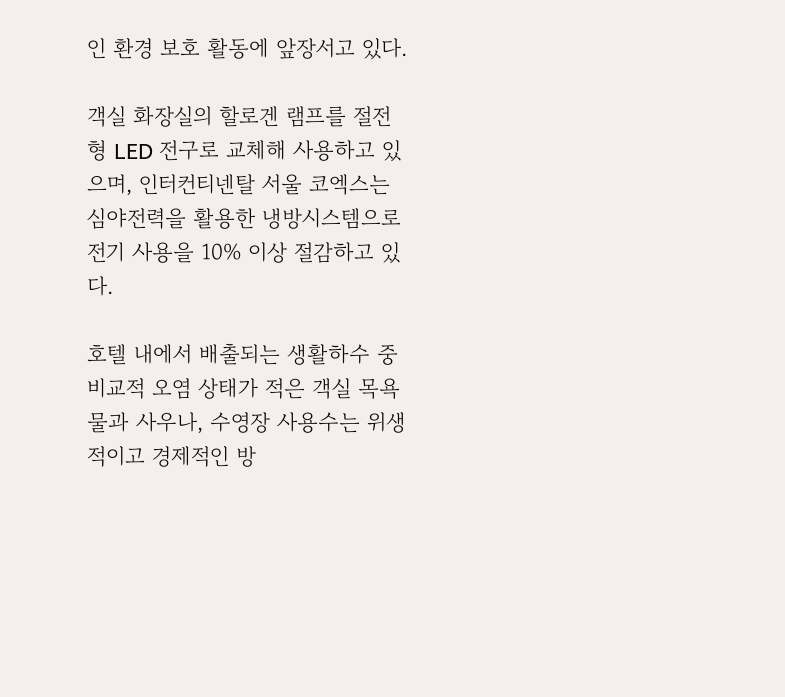인 환경 보호 활동에 앞장서고 있다.

객실 화장실의 할로겐 램프를 절전형 LED 전구로 교체해 사용하고 있으며, 인터컨티넨탈 서울 코엑스는 심야전력을 활용한 냉방시스템으로 전기 사용을 10% 이상 절감하고 있다.

호텔 내에서 배출되는 생활하수 중 비교적 오염 상태가 적은 객실 목욕물과 사우나, 수영장 사용수는 위생적이고 경제적인 방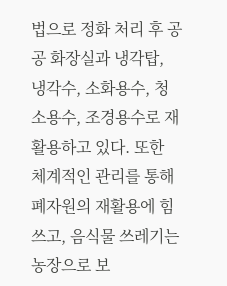법으로 정화 처리 후 공공 화장실과 냉각탑, 냉각수, 소화용수, 청소용수, 조경용수로 재활용하고 있다. 또한 체계적인 관리를 통해 폐자원의 재활용에 힘쓰고, 음식물 쓰레기는 농장으로 보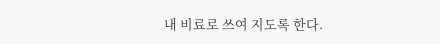내 비료로 쓰여 지도록 한다.